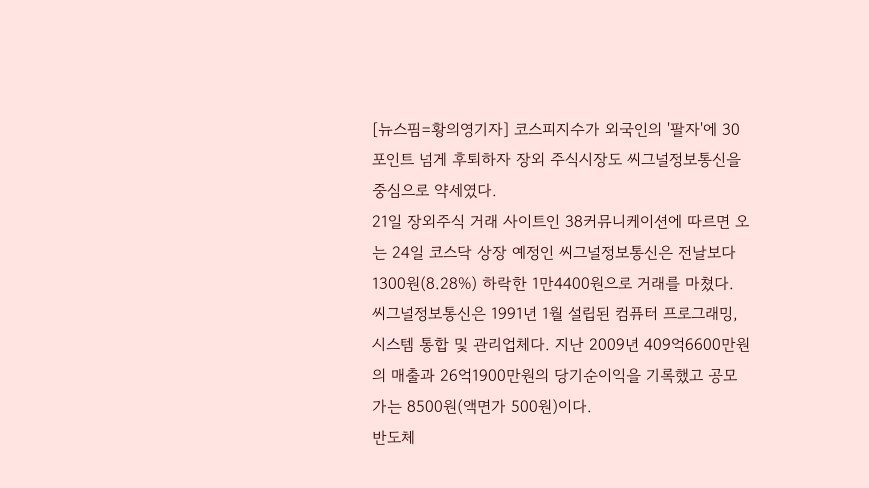[뉴스핌=황의영기자] 코스피지수가 외국인의 '팔자'에 30포인트 넘게 후퇴하자 장외 주식시장도 씨그널정보통신을 중심으로 약세였다.
21일 장외주식 거래 사이트인 38커뮤니케이션에 따르면 오는 24일 코스닥 상장 예정인 씨그널정보통신은 전날보다 1300원(8.28%) 하락한 1만4400원으로 거래를 마쳤다.
씨그널정보통신은 1991년 1월 설립된 컴퓨터 프로그래밍, 시스템 통합 및 관리업체다. 지난 2009년 409억6600만원의 매출과 26억1900만원의 당기순이익을 기록했고 공모가는 8500원(액면가 500원)이다.
반도체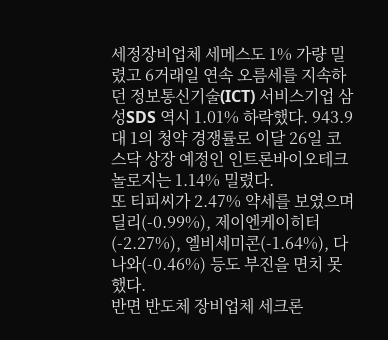세정장비업체 세메스도 1% 가량 밀렸고 6거래일 연속 오름세를 지속하던 정보통신기술(ICT) 서비스기업 삼성SDS 역시 1.01% 하락했다. 943.9대 1의 청약 경쟁률로 이달 26일 코스닥 상장 예정인 인트론바이오테크놀로지는 1.14% 밀렸다.
또 티피씨가 2.47% 약세를 보였으며 딜리(-0.99%), 제이엔케이히터(-2.27%), 엘비세미콘(-1.64%), 다나와(-0.46%) 등도 부진을 면치 못했다.
반면 반도체 장비업체 세크론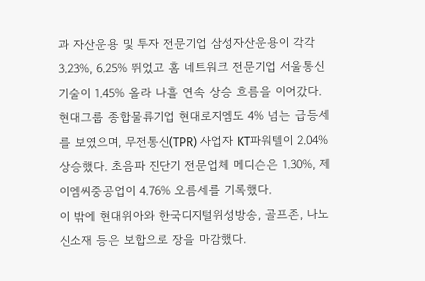과 자산운용 및 투자 전문기업 삼성자산운용이 각각 3.23%, 6.25% 뛰었고 홈 네트워크 전문기업 서울통신기술이 1.45% 올라 나흘 연속 상승 흐름을 이어갔다.
현대그룹 종합물류기업 현대로지엠도 4% 넘는 급등세를 보였으며, 무전통신(TPR) 사업자 KT파워텔이 2.04% 상승했다. 초음파 진단기 전문업체 메디슨은 1.30%, 제이엠씨중공업이 4.76% 오름세를 기록했다.
이 밖에 현대위아와 한국디지털위성방송, 골프존, 나노신소재 등은 보합으로 장을 마감했다.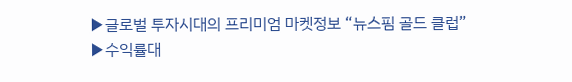▶글로벌 투자시대의 프리미엄 마켓정보 “뉴스핌 골드 클럽”
▶수익률대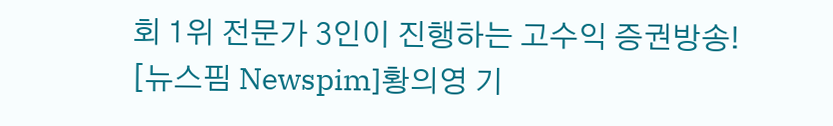회 1위 전문가 3인이 진행하는 고수익 증권방송!
[뉴스핌 Newspim]황의영 기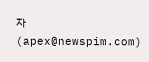자 (apex@newspim.com)